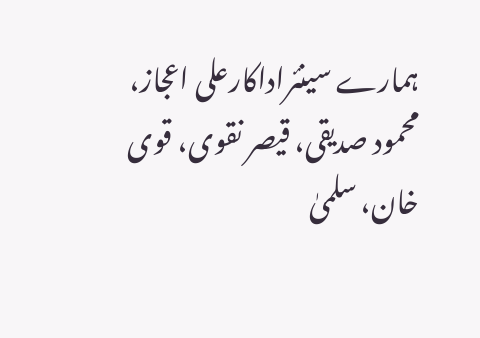ہمارے سینئراداکارعلی اعجاز، محمود صدیقی، قیصر نقوی، قوی خان، سلمیٰ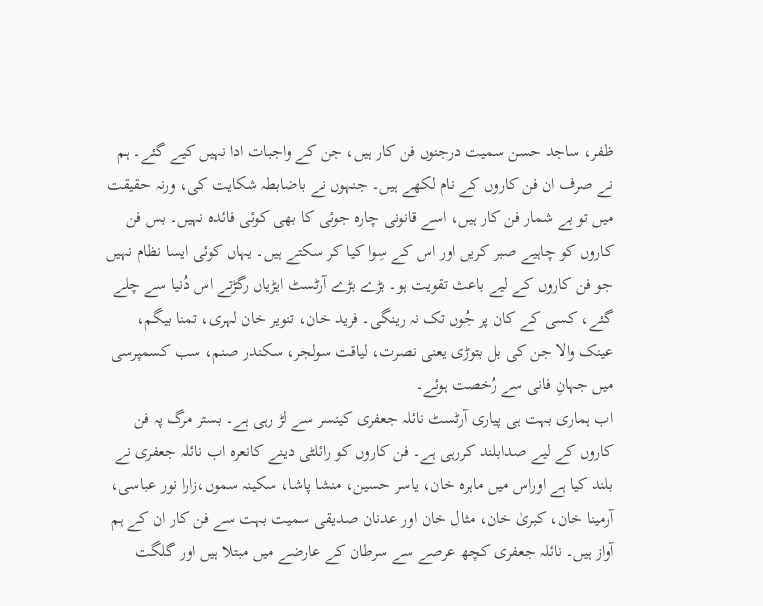ظفر، ساجد حسن سمیت درجنوں فن کار ہیں، جن کے واجبات ادا نہیں کیے گئے۔ ہم نے صرف ان فن کاروں کے نام لکھے ہیں۔ جنہوں نے باضابطہ شکایت کی، ورنہ حقیقت میں تو بے شمار فن کار ہیں، اسے قانونی چارہ جوئی کا بھی کوئی فائدہ نہیں۔ بس فن کاروں کو چاہیے صبر کریں اور اس کے سِوا کیا کر سکتے ہیں۔ یہاں کوئی ایسا نظام نہیں جو فن کاروں کے لیے باعث تقویت ہو۔ بڑے بڑے آرٹسٹ ایڑیاں رگڑتے اس دُنیا سے چلے گئے، کسی کے کان پر جُوں تک نہ رینگی۔ فرید خان، تنویر خان لہری، تمنا بیگم، عینک والا جن کی بل بتوڑی یعنی نصرت، لیاقت سولجر، سکندر صنم، سب کسمپرسی میں جہانِ فانی سے رُخصت ہوئے۔
اب ہماری بہت ہی پیاری آرٹسٹ نائلہ جعفری کینسر سے لڑ رہی ہے۔ بستر مرگ پہ فن کاروں کے لیے صدابلند کررہی ہے۔ فن کاروں کو رائلٹی دینے کانعرہ اب نائلہ جعفری نے بلند کیا ہے اوراس میں ماہرہ خان، یاسر حسین، منشا پاشا، سکینہ سموں،زارا نور عباسی، آرمینا خان، کبریٰ خان، مثال خان اور عدنان صدیقی سمیت بہت سے فن کار ان کے ہم آواز ہیں۔ نائلہ جعفری کچھ عرصے سے سرطان کے عارضے میں مبتلا ہیں اور گلگت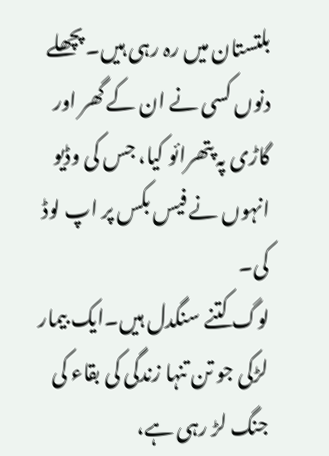بلتستان میں رہ رہی ہیں۔ پچھلے دنوں کسی نے ان کے گھر اور گاڑی پہ پتھرائو کیا، جس کی وڈیو انہوں نے فیس بکس پر اپ لوڈ کی۔
لوگ کتنے سنگدل ہیں۔ایک بیمار لڑکی جو تن تنہا زندگی کی بقاء کی جنگ لڑ رہی ہے،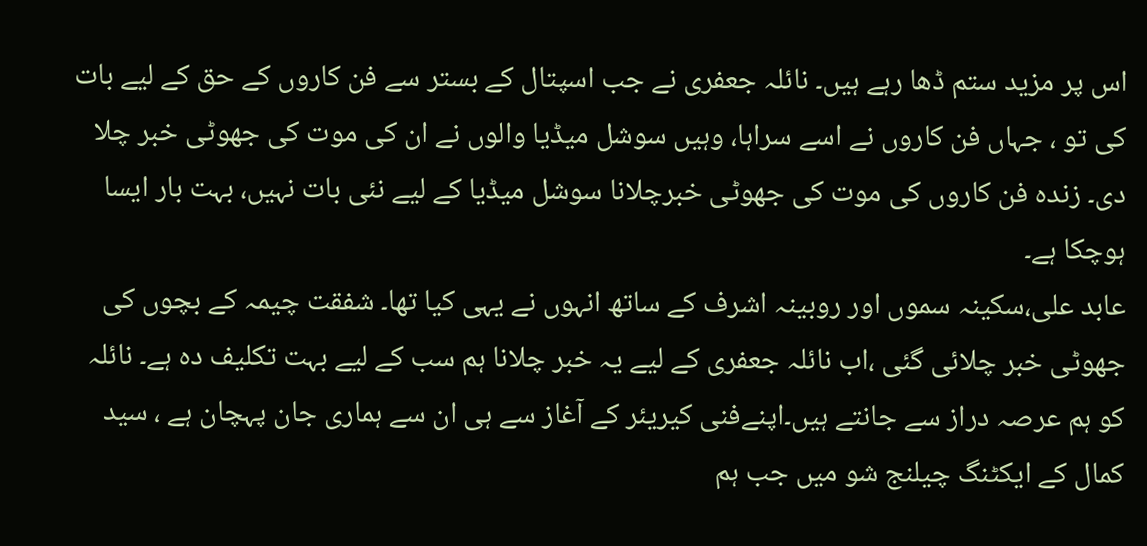اس پر مزید ستم ڈھا رہے ہیں۔ نائلہ جعفری نے جب اسپتال کے بستر سے فن کاروں کے حق کے لیے بات کی تو ، جہاں فن کاروں نے اسے سراہا، وہیں سوشل میڈیا والوں نے ان کی موت کی جھوٹی خبر چلا دی۔ زندہ فن کاروں کی موت کی جھوٹی خبرچلانا سوشل میڈیا کے لیے نئی بات نہیں، بہت بار ایسا ہوچکا ہے۔
عابد علی،سکینہ سموں اور روبینہ اشرف کے ساتھ انہوں نے یہی کیا تھا۔ شفقت چیمہ کے بچوں کی جھوٹی خبر چلائی گئی ،اب نائلہ جعفری کے لیے یہ خبر چلانا ہم سب کے لیے بہت تکلیف دہ ہے۔ نائلہ کو ہم عرصہ دراز سے جانتے ہیں۔اپنےفنی کیریئر کے آغاز سے ہی ان سے ہماری جان پہچان ہے ، سید کمال کے ایکٹنگ چیلنج شو میں جب ہم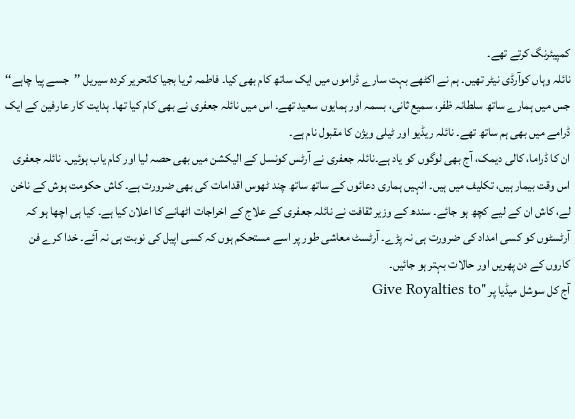کمپیئرنگ کرتے تھے۔
نائلہ وہاں کوآرڈی نیٹر تھیں۔ ہم نے اکٹھے بہت سارے ڈراموں میں ایک ساتھ کام بھی کیا۔ فاطمہ ثریا بجیا کاتحریر کردہ سیریل ’’جسے پیا چاہے‘‘ جس میں ہمارے ساتھ سلطانہ ظفر، سمیع ثانی، بسمہ اور ہمایوں سعید تھے۔ اس میں نائلہ جعفری نے بھی کام کیا تھا۔ ہدایت کار عارفین کے ایک ڈرامے میں بھی ہم ساتھ تھے۔ نائلہ ریڈیو اور ٹیلی ویژن کا مقبول نام ہے۔
ان کا ڈراما، کالی دیمک، آج بھی لوگوں کو یاد ہے۔نائلہ جعفری نے آرٹس کونسل کے الیکشن میں بھی حصہ لیا اور کام یاب ہوئیں۔ نائلہ جعفری اس وقت بیمار ہیں، تکلیف میں ہیں۔ انہیں ہماری دعائوں کے ساتھ ساتھ چند ٹھوس اقدامات کی بھی ضرورت ہے۔ کاش حکومت ہوش کے ناخن لے، کاش ان کے لیے کچھ ہو جائے۔ سندھ کے وزیر ثقافت نے نائلہ جعفری کے علاج کے اخراجات اٹھانے کا اعلان کیا ہے۔ کیا ہی اچھا ہو کہ آرٹسٹوں کو کسی امداد کی ضرورت ہی نہ پڑے۔ آرٹسٹ معاشی طور پر اسے مستحکم ہوں کہ کسی اپیل کی نوبت ہی نہ آئے۔ خدا کرے فن کاروں کے دن پھریں اور حالات بہتر ہو جائیں۔
آج کل سوشل میڈیا پر "Give Royalties to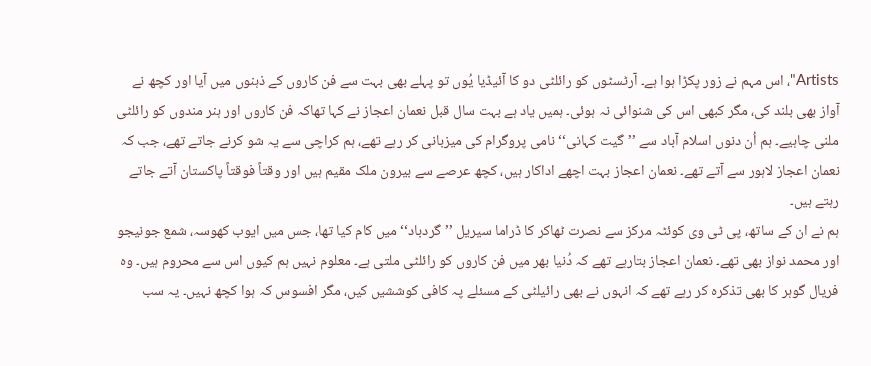Artists"، اس مہم نے زور پکڑا ہوا ہے۔ آرٹسٹوں کو رائلٹی دو کا آئیڈیا یُوں تو پہلے بھی بہت سے فن کاروں کے ذہنوں میں آیا اور کچھ نے آواز بھی بلند کی، مگر کبھی اس کی شنوائی نہ ہوئی۔ ہمیں یاد ہے بہت سال قبل نعمان اعجاز نے کہا تھاکہ فن کاروں اور ہنر مندوں کو رائلٹی ملنی چاہیے۔ ہم اُن دنوں اسلام آباد سے ’’گیت کہانی‘‘ نامی پروگرام کی میزبانی کر رہے تھے، ہم کراچی سے یہ شو کرنے جاتے تھے، جب کہ نعمان اعجاز لاہور سے آتے تھے۔ نعمان اعجاز بہت اچھے اداکار ہیں، کچھ عرصے سے بیرون ملک مقیم ہیں اور وقتاً فوقتاً پاکستان آتے جاتے رہتے ہیں۔
ہم نے ان کے ساتھ، پی ٹی وی کوئٹہ مرکز سے نصرت ٹھاکر کا ڈراما سیریل ’’گردباد‘‘ میں کام کیا تھا، جس میں ایوب کھوسہ، شمع جونیجو اور محمد نواز بھی تھے۔ نعمان اعجاز بتارہے تھے کہ دُنیا بھر میں فن کاروں کو رائلٹی ملتی ہے۔ معلوم نہیں ہم کیوں اس سے محروم ہیں۔ وہ فریال گوہر کا بھی تذکرہ کر رہے تھے کہ انہوں نے بھی رائیلٹی کے مسئلے پہ کافی کوششیں کیں، مگر افسوس کہ ہوا کچھ نہیں۔ یہ سب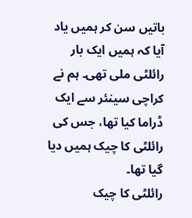باتیں سن کر ہمیں یاد آیا کہ ہمیں ایک بار رائلٹی ملی تھی۔ ہم نے کراچی سینئر سے ایک ڈراما کیا تھا، جس کی رائلٹی کا چیک ہمیں دیا گیا تھا۔
رائلٹی کا چیک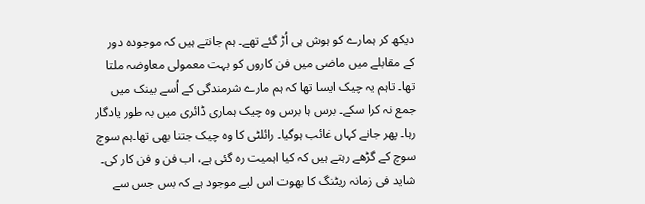دیکھ کر ہمارے کو ہوش ہی اُڑ گئے تھے۔ ہم جانتے ہیں کہ موجودہ دور کے مقابلے میں ماضی میں فن کاروں کو بہت معمولی معاوضہ ملتا تھا۔ تاہم یہ چیک ایسا تھا کہ ہم مارے شرمندگی کے اُسے بینک میں جمع نہ کرا سکے۔ برس ہا برس وہ چیک ہماری ڈائری میں بہ طور یادگار رہا۔ پھر جانے کہاں غائب ہوگیا۔ رائلٹی کا وہ چیک جتنا بھی تھا۔ہم سوچ سوچ کے گڑھے رہتے ہیں کہ کیا اہمیت رہ گئی ہے، اب فن و فن کار کی۔ شاید فی زمانہ ریٹنگ کا بھوت اس لیے موجود ہے کہ بس جس سے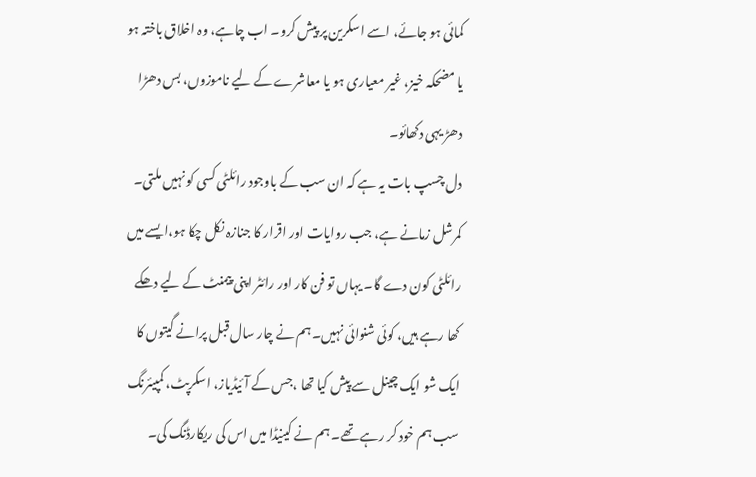کمائی ہو جائے، اسے اسکرین پر پیش کرو۔ اب چاہے، وہ اخلاق باختہ ہو یا مضحکہ خیز، غیر معیاری ہو یا معاشرے کے لیے ناموزوں، بس دھڑا دھڑ یہی دکھائو۔
دل چسپ بات یہ ہے کہ ان سب کے باوجود رائلٹی کسی کو نہیں ملتی۔ کمرشل زمانے ہے، جب روایات اور اقرار کا جنازہ نکل چکا ہو،ایسے میں رائلٹی کون دے گا۔ یہاں تو فن کار اور رائٹر اپنی پیمنٹ کے لیے دھکے کھا رہے ہیں، کوئی شنوائی نہیں۔ہم نے چار سال قبل پرانے گیتوں کا ایک شو ایک چینل سے پیش کیا تھا ،جس کے آئیڈیاز، اسکرپٹ، کمپیئرنگ سب ہم خود کر رہے تھے۔ ہم نے کینیڈا میں اس کی ریکارڈنگ کی۔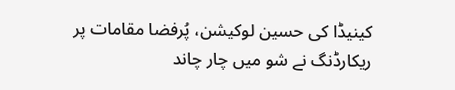کینیڈا کی حسین لوکیشن، پُرفضا مقامات پر ریکارڈنگ نے شو میں چار چاند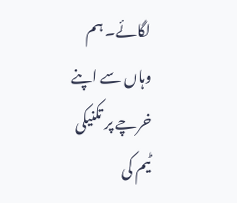لگائے۔ ہم وہاں سے اپنے خرچے پر تکنیکی ٹیم کی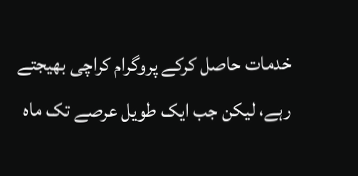خدمات حاصل کرکے پروگرام کراچی بھیجتے رہے، لیکن جب ایک طویل عرصے تک ماہ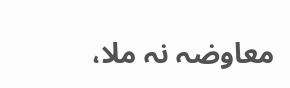معاوضہ نہ ملا،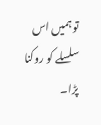تو ہمیں اس سلسلے کو روکنا پڑا۔